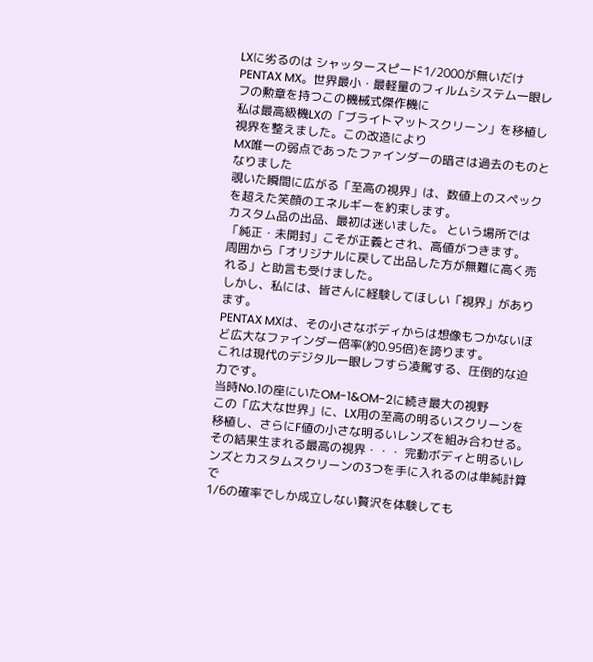LXに劣るのは シャッタースピード1/2000が無いだけ
PENTAX MX。世界最小・最軽量のフィルムシステム一眼レフの勲章を持つこの機械式傑作機に
私は最高級機LXの「ブライトマットスクリーン」を移植し視界を整えました。この改造により
MX唯一の弱点であったファインダーの暗さは過去のものとなりました
覗いた瞬間に広がる「至高の視界」は、数値上のスペックを超えた笑顔のエネルギーを約束します。
カスタム品の出品、最初は迷いました。 という場所では「純正・未開封」こそが正義とされ、高値がつきます。
周囲から「オリジナルに戻して出品した方が無難に高く売れる」と助言も受けました。
しかし、私には、皆さんに経験してほしい「視界」があります。
PENTAX MXは、その小さなボディからは想像もつかないほど広大なファインダー倍率(約0.95倍)を誇ります。
これは現代のデジタル一眼レフすら凌駕する、圧倒的な迫力です。
当時No.1の座にいたOM-1&OM-2に続き最大の視野
この「広大な世界」に、LX用の至高の明るいスクリーンを移植し、さらにF値の小さな明るいレンズを組み合わせる。
その結果生まれる最高の視界・・・ 完動ボディと明るいレンズとカスタムスクリーンの3つを手に入れるのは単純計算で
1/6の確率でしか成立しない贅沢を体験しても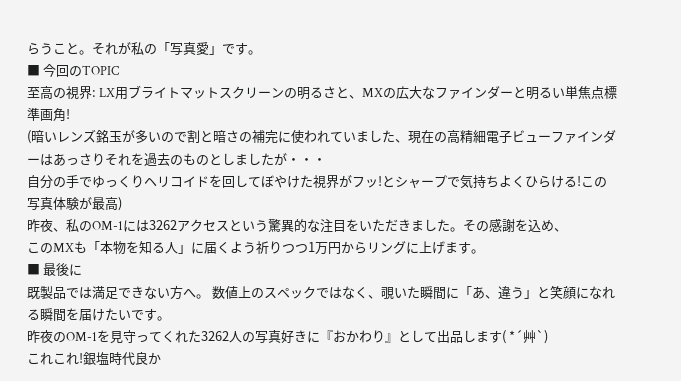らうこと。それが私の「写真愛」です。
■ 今回のTOPIC
至高の視界: LX用ブライトマットスクリーンの明るさと、MXの広大なファインダーと明るい単焦点標準画角!
(暗いレンズ銘玉が多いので割と暗さの補完に使われていました、現在の高精細電子ビューファインダーはあっさりそれを過去のものとしましたが・・・
自分の手でゆっくりヘリコイドを回してぼやけた視界がフッ!とシャープで気持ちよくひらける!この写真体験が最高)
昨夜、私のOM-1には3262アクセスという驚異的な注目をいただきました。その感謝を込め、
このMXも「本物を知る人」に届くよう祈りつつ1万円からリングに上げます。
■ 最後に
既製品では満足できない方へ。 数値上のスペックではなく、覗いた瞬間に「あ、違う」と笑顔になれる瞬間を届けたいです。
昨夜のOM-1を見守ってくれた3262人の写真好きに『おかわり』として出品します( *´艸`)
これこれ!銀塩時代良か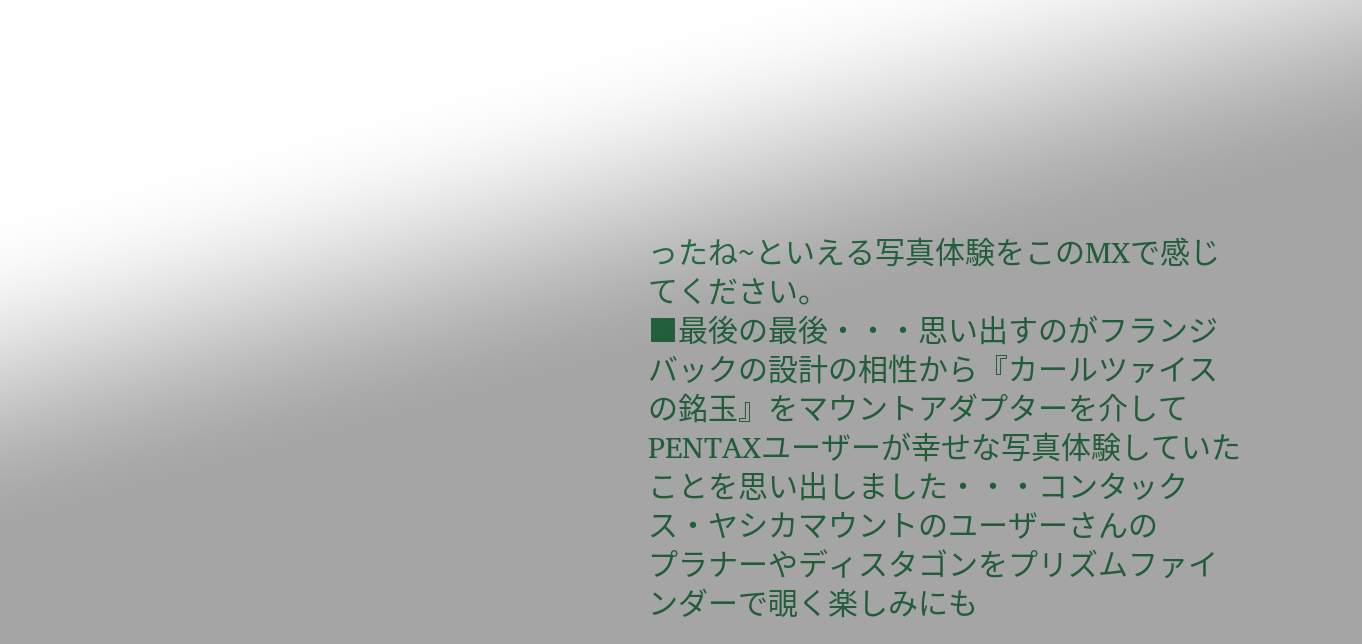ったね~といえる写真体験をこのMXで感じてください。
■最後の最後・・・思い出すのがフランジバックの設計の相性から『カールツァイスの銘玉』をマウントアダプターを介して
PENTAXユーザーが幸せな写真体験していたことを思い出しました・・・コンタックス・ヤシカマウントのユーザーさんの
プラナーやディスタゴンをプリズムファインダーで覗く楽しみにも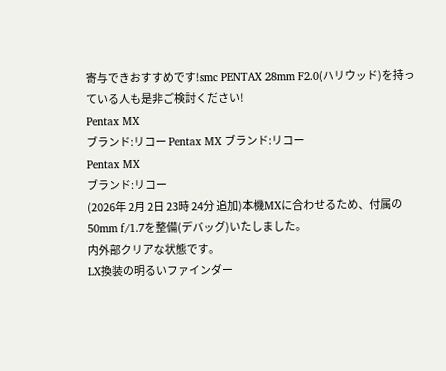寄与できおすすめです!smc PENTAX 28mm F2.0(ハリウッド)を持っている人も是非ご検討ください!
Pentax MX
ブランド:リコー Pentax MX ブランド:リコー
Pentax MX
ブランド:リコー
(2026年 2月 2日 23時 24分 追加)本機MXに合わせるため、付属の50mm f/1.7を整備(デバッグ)いたしました。
内外部クリアな状態です。
LX換装の明るいファインダー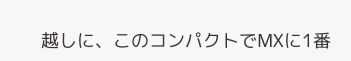越しに、このコンパクトでMXに1番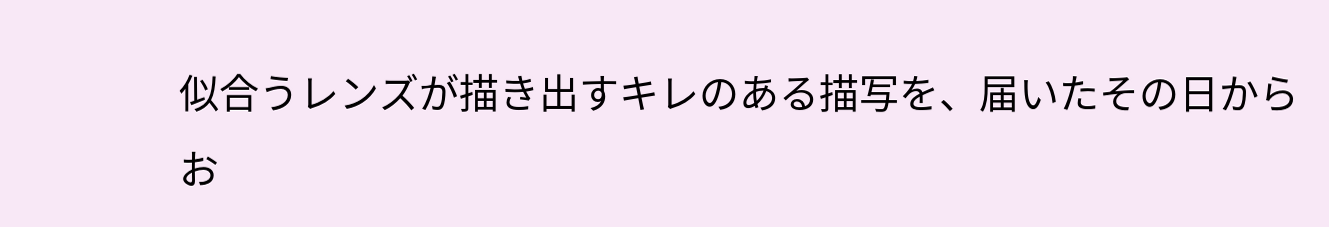似合うレンズが描き出すキレのある描写を、届いたその日からお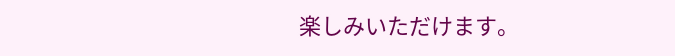楽しみいただけます。